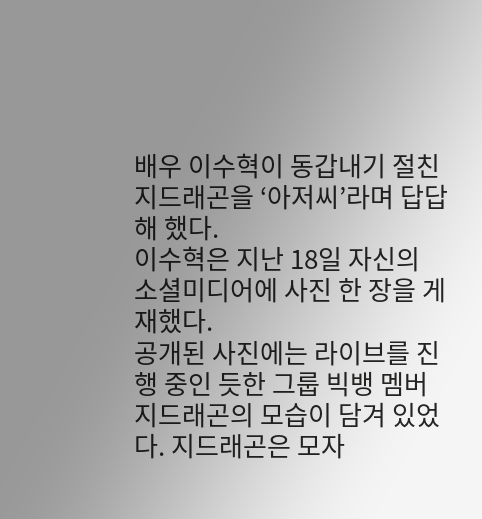배우 이수혁이 동갑내기 절친 지드래곤을 ‘아저씨’라며 답답해 했다.
이수혁은 지난 18일 자신의 소셜미디어에 사진 한 장을 게재했다.
공개된 사진에는 라이브를 진행 중인 듯한 그룹 빅뱅 멤버 지드래곤의 모습이 담겨 있었다. 지드래곤은 모자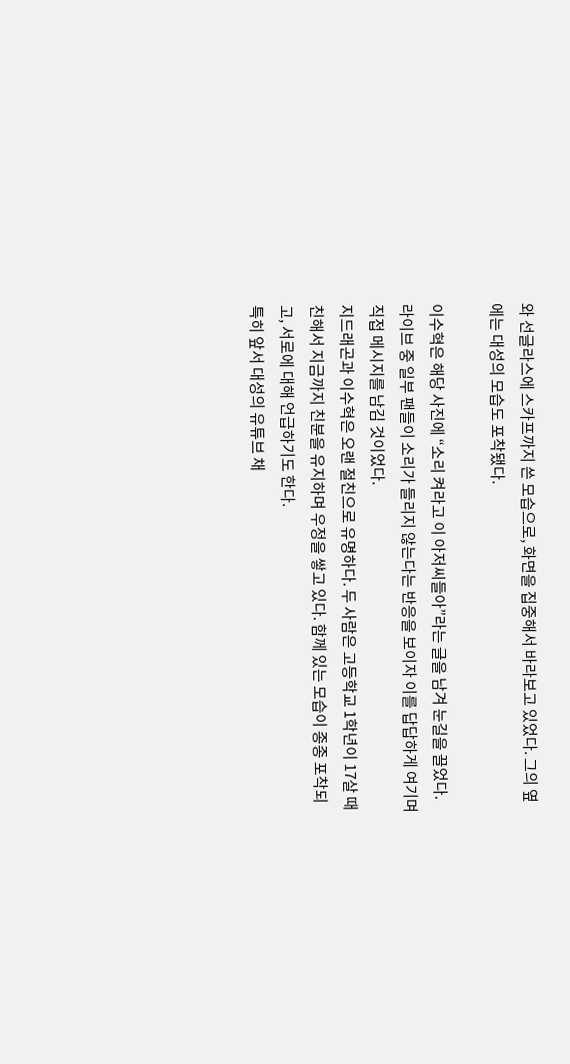와 선글라스에 스카프까지 쓴 모습으로, 화면을 집중해서 바라보고 있었다. 그의 옆에는 대성의 모습도 포착됐다.

이수혁은 해당 사진에 “소리 켜라고 이 아저씨들아”라는 글을 남겨 눈길을 끌었다. 라이브 중 일부 팬들이 소리가 들리지 않는다는 반응을 보이자 이를 답답하게 여기며 직접 메시지를 남김 것이었다.
지드래곤과 이수혁은 오랜 절친으로 유명하다. 두 사람은 고등학교 1학년이 17살 때 친해서 지금까지 친분을 유지하며 우정을 쌓고 있다. 함께 있는 모습이 종종 포착되고, 서로에 대해 언급하기도 한다.
특히 앞서 대성의 유튜브 채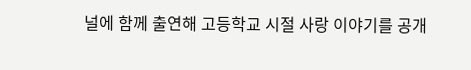널에 함께 출연해 고등학교 시절 사랑 이야기를 공개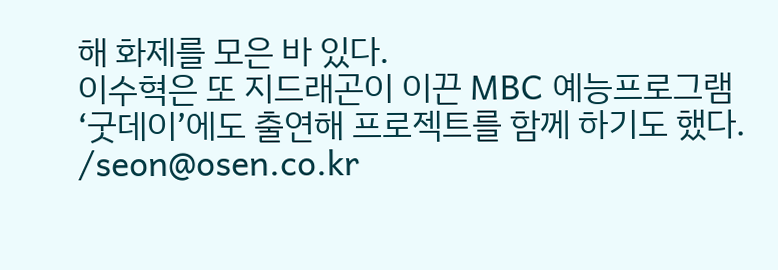해 화제를 모은 바 있다.
이수혁은 또 지드래곤이 이끈 MBC 예능프로그램 ‘굿데이’에도 출연해 프로젝트를 함께 하기도 했다. /seon@osen.co.kr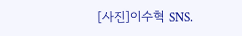[사진]이수혁 SNS.